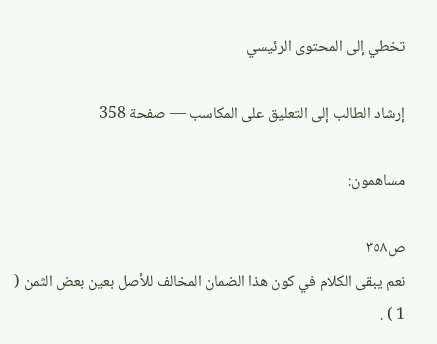تخطي إلى المحتوى الرئيسي

إرشاد الطالب إلى التعليق على المكاسب — صفحة 358

مساهمون:

ص٣٥٨
نعم يبقى الكلام في كون هذا الضمان المخالف للأصل بعين بعض الثمن ( 1 ) .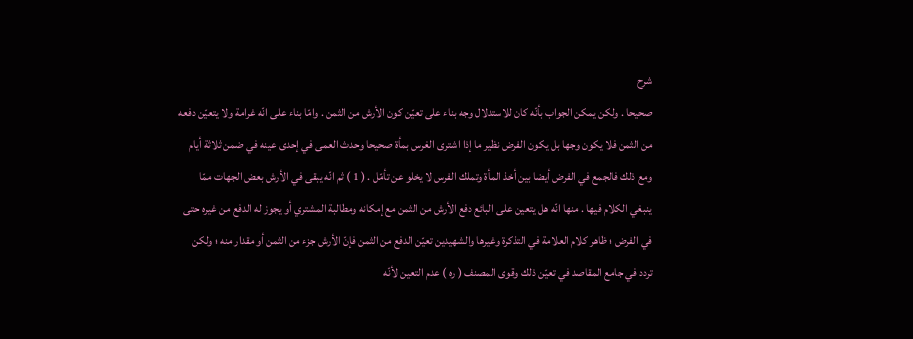شرح
صحيحا . ولكن يمكن الجواب بأنّه كان للاستدلال وجه بناء على تعيّن كون الأرش من الثمن . وامّا بناء على انّه غرامة ولا يتعيّن دفعه من الثمن فلا يكون وجها بل يكون الفرض نظير ما إذا اشترى الغرس بمأة صحيحا وحدث العمى في إحدى عينه في ضمن ثلاثة أيام ومع ذلك فالجمع في الفرض أيضا بين أخذ المأة وتملك الفرس لا يخلو عن تأمّل . ( 1 ) ثم انّه يبقى في الأرش بعض الجهات ممّا ينبغي الكلام فيها . منها انّه هل يتعين على البائع دفع الأرش من الثمن مع إمكانه ومطالبة المشتري أو يجوز له الدفع من غيره حتى في الفرض ؛ ظاهر كلام العلامة في التذكرة وغيرها والشهيدين تعيّن الدفع من الثمن فإنّ الأرش جزء من الثمن أو مقدار منه ؛ ولكن تردد في جامع المقاصد في تعيّن ذلك وقوى المصنف ( ره ) عدم التعين لأنّه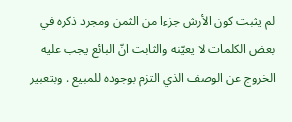لم يثبت كون الأرش جزءا من الثمن ومجرد ذكره في بعض الكلمات لا يعيّنه والثابت انّ البائع يجب عليه الخروج عن الوصف الذي التزم بوجوده للمبيع . وبتعبير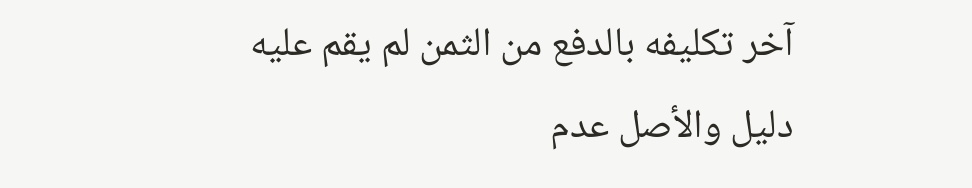آخر تكليفه بالدفع من الثمن لم يقم عليه دليل والأصل عدم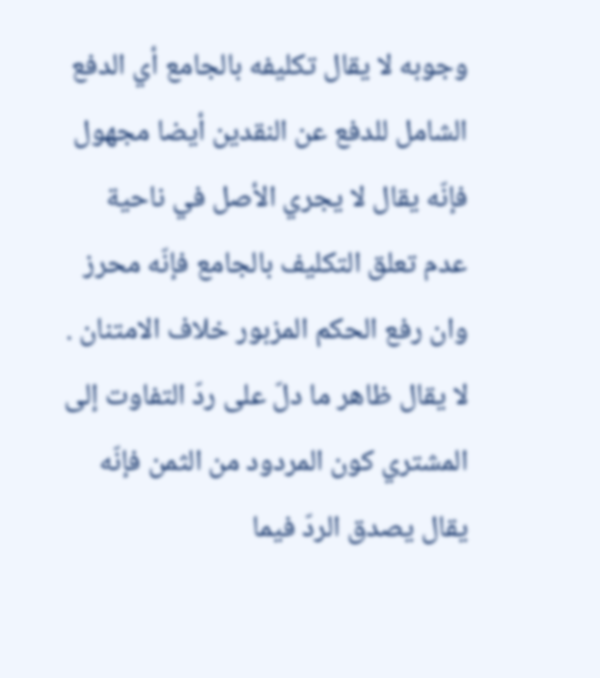وجوبه لا يقال تكليفه بالجامع أي الدفع الشامل للدفع عن النقدين أيضا مجهول فإنّه يقال لا يجري الأصل في ناحية عدم تعلق التكليف بالجامع فإنّه محرز وان رفع الحكم المزبور خلاف الامتنان . لا يقال ظاهر ما دلّ على ردّ التفاوت إلى المشتري كون المردود من الثمن فإنّه يقال يصدق الردّ فيما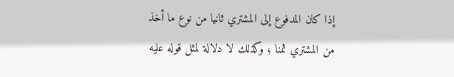إذا كان المدفوع إلى المشتري ثانيا من نوع ما أخذ من المشتري ثمنا ؛ وكذلك لا دلالة لمثل قوله عليه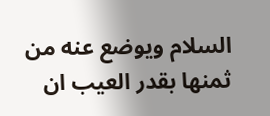السلام ويوضع عنه من ثمنها بقدر العيب ان